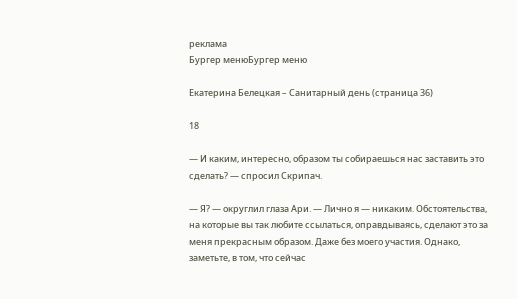реклама
Бургер менюБургер меню

Екатерина Белецкая – Санитарный день (страница 36)

18

— И каким, интересно, образом ты собираешься нас заставить это сделать? — спросил Скрипач.

— Я? — округлил глаза Ари. — Лично я — никаким. Обстоятельства, на которые вы так любите ссылаться, оправдываясь, сделают это за меня прекрасным образом. Даже без моего участия. Однако, заметьте, в том, что сейчас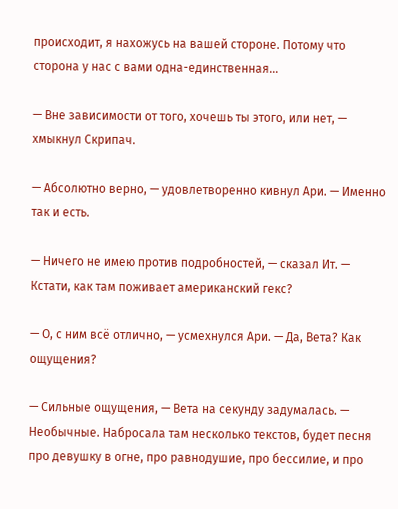происходит, я нахожусь на вашей стороне. Потому что сторона у нас с вами одна-единственная…

— Вне зависимости от того, хочешь ты этого, или нет, — хмыкнул Скрипач.

— Абсолютно верно, — удовлетворенно кивнул Ари. — Именно так и есть.

— Ничего не имею против подробностей, — сказал Ит. — Кстати, как там поживает американский гекс?

— О, с ним всё отлично, — усмехнулся Ари. — Да, Вета? Как ощущения?

— Сильные ощущения, — Вета на секунду задумалась. — Необычные. Набросала там несколько текстов, будет песня про девушку в огне, про равнодушие, про бессилие, и про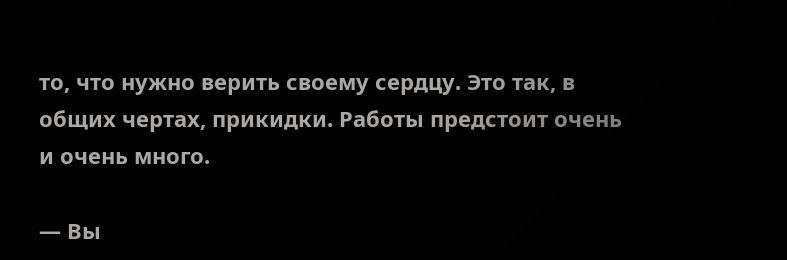то, что нужно верить своему сердцу. Это так, в общих чертах, прикидки. Работы предстоит очень и очень много.

— Вы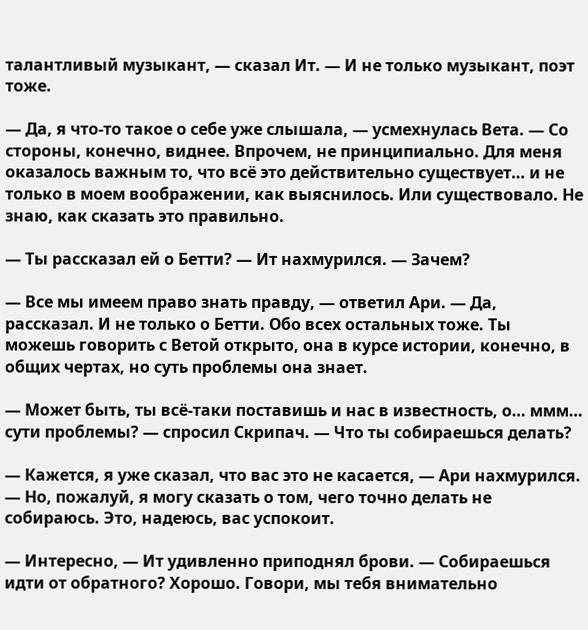талантливый музыкант, — сказал Ит. — И не только музыкант, поэт тоже.

— Да, я что-то такое о себе уже слышала, — усмехнулась Вета. — Со стороны, конечно, виднее. Впрочем, не принципиально. Для меня оказалось важным то, что всё это действительно существует… и не только в моем воображении, как выяснилось. Или существовало. Не знаю, как сказать это правильно.

— Ты рассказал ей о Бетти? — Ит нахмурился. — Зачем?

— Все мы имеем право знать правду, — ответил Ари. — Да, рассказал. И не только о Бетти. Обо всех остальных тоже. Ты можешь говорить с Ветой открыто, она в курсе истории, конечно, в общих чертах, но суть проблемы она знает.

— Может быть, ты всё-таки поставишь и нас в известность, о… ммм… сути проблемы? — спросил Скрипач. — Что ты собираешься делать?

— Кажется, я уже сказал, что вас это не касается, — Ари нахмурился. — Но, пожалуй, я могу сказать о том, чего точно делать не собираюсь. Это, надеюсь, вас успокоит.

— Интересно, — Ит удивленно приподнял брови. — Собираешься идти от обратного? Хорошо. Говори, мы тебя внимательно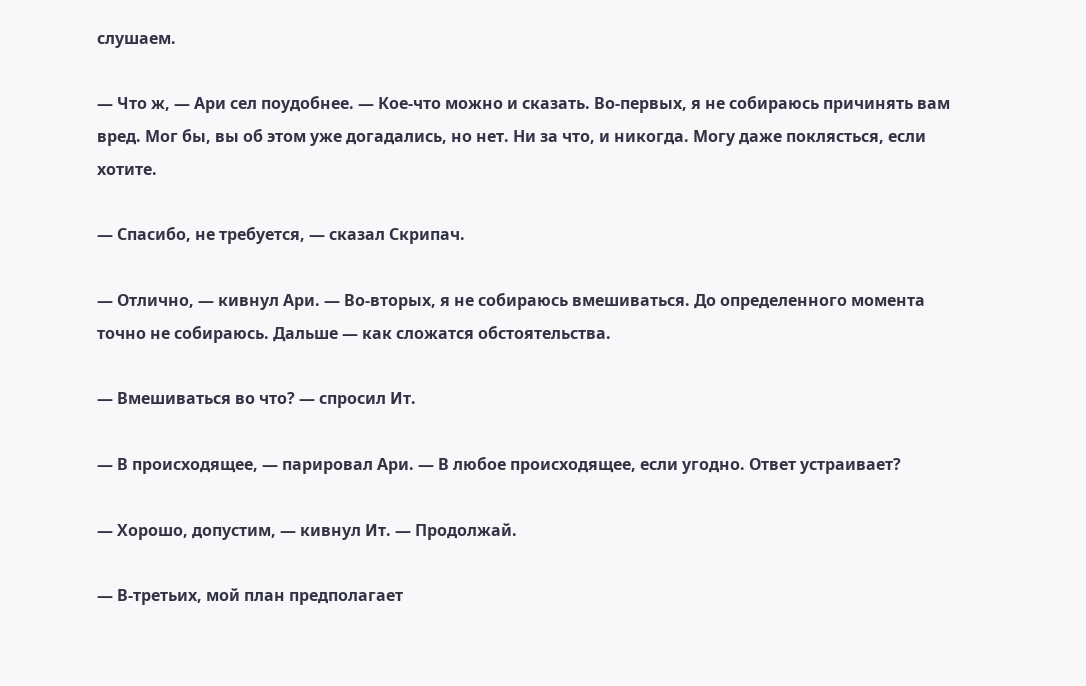слушаем.

— Что ж, — Ари сел поудобнее. — Кое-что можно и сказать. Во-первых, я не собираюсь причинять вам вред. Мог бы, вы об этом уже догадались, но нет. Ни за что, и никогда. Могу даже поклясться, если хотите.

— Спасибо, не требуется, — сказал Скрипач.

— Отлично, — кивнул Ари. — Во-вторых, я не собираюсь вмешиваться. До определенного момента точно не собираюсь. Дальше — как сложатся обстоятельства.

— Вмешиваться во что? — спросил Ит.

— В происходящее, — парировал Ари. — В любое происходящее, если угодно. Ответ устраивает?

— Хорошо, допустим, — кивнул Ит. — Продолжай.

— В-третьих, мой план предполагает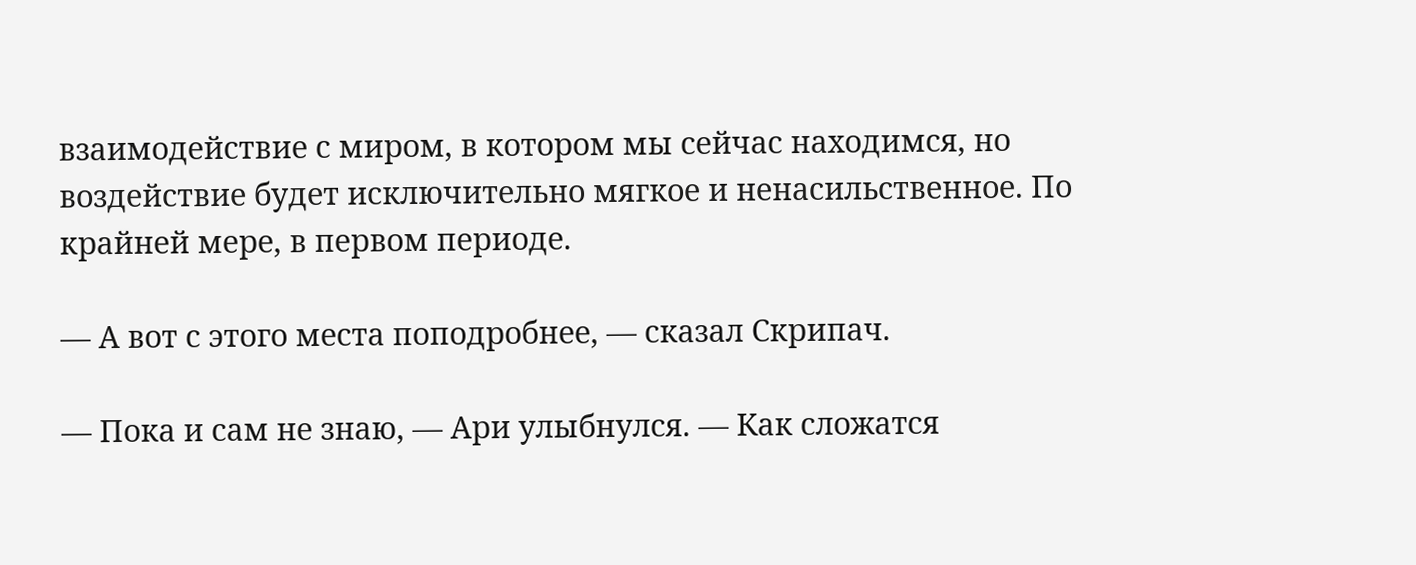взаимодействие с миром, в котором мы сейчас находимся, но воздействие будет исключительно мягкое и ненасильственное. По крайней мере, в первом периоде.

— А вот с этого места поподробнее, — сказал Скрипач.

— Пока и сам не знаю, — Ари улыбнулся. — Как сложатся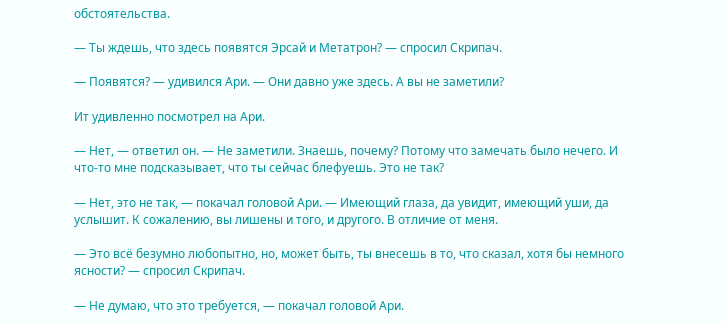обстоятельства.

— Ты ждешь, что здесь появятся Эрсай и Метатрон? — спросил Скрипач.

— Появятся? — удивился Ари. — Они давно уже здесь. А вы не заметили?

Ит удивленно посмотрел на Ари.

— Нет, — ответил он. — Не заметили. Знаешь, почему? Потому что замечать было нечего. И что-то мне подсказывает, что ты сейчас блефуешь. Это не так?

— Нет, это не так, — покачал головой Ари. — Имеющий глаза, да увидит, имеющий уши, да услышит. К сожалению, вы лишены и того, и другого. В отличие от меня.

— Это всё безумно любопытно, но, может быть, ты внесешь в то, что сказал, хотя бы немного ясности? — спросил Скрипач.

— Не думаю, что это требуется, — покачал головой Ари.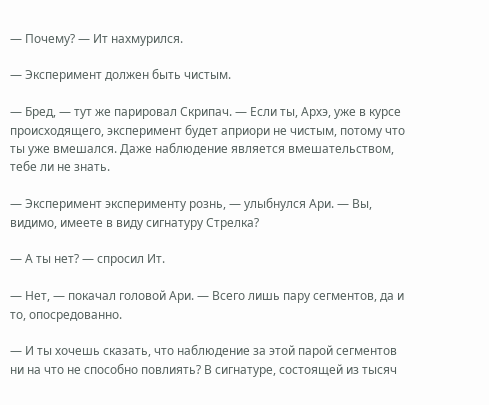— Почему? — Ит нахмурился.

— Эксперимент должен быть чистым.

— Бред, — тут же парировал Скрипач. — Если ты, Архэ, уже в курсе происходящего, эксперимент будет априори не чистым, потому что ты уже вмешался. Даже наблюдение является вмешательством, тебе ли не знать.

— Эксперимент эксперименту рознь, — улыбнулся Ари. — Вы, видимо, имеете в виду сигнатуру Стрелка?

— А ты нет? — спросил Ит.

— Нет, — покачал головой Ари. — Всего лишь пару сегментов, да и то, опосредованно.

— И ты хочешь сказать, что наблюдение за этой парой сегментов ни на что не способно повлиять? В сигнатуре, состоящей из тысяч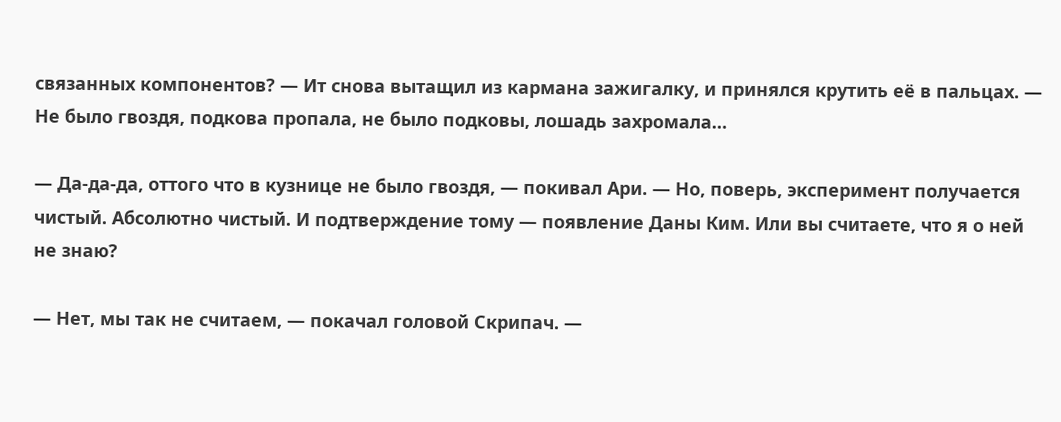связанных компонентов? — Ит снова вытащил из кармана зажигалку, и принялся крутить её в пальцах. — Не было гвоздя, подкова пропала, не было подковы, лошадь захромала…

— Да-да-да, оттого что в кузнице не было гвоздя, — покивал Ари. — Но, поверь, эксперимент получается чистый. Абсолютно чистый. И подтверждение тому — появление Даны Ким. Или вы считаете, что я о ней не знаю?

— Нет, мы так не считаем, — покачал головой Скрипач. —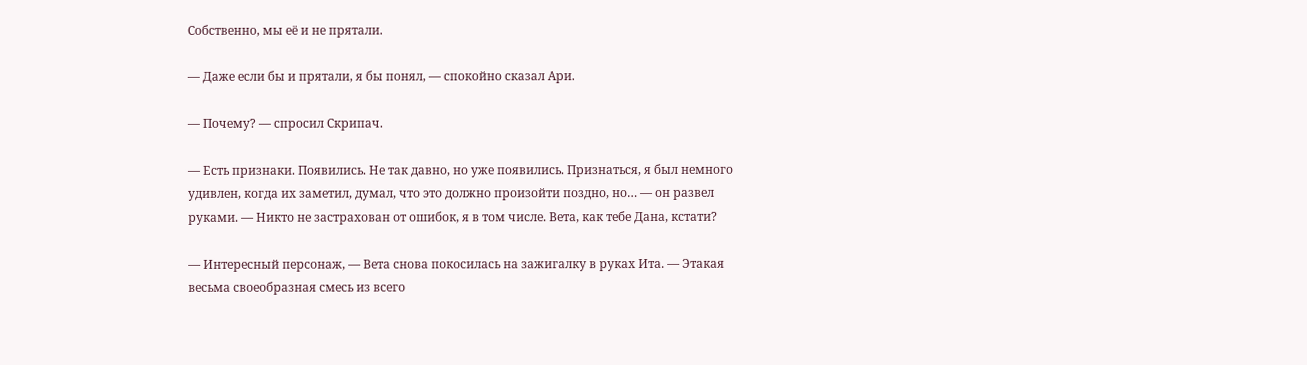Собственно, мы её и не прятали.

— Даже если бы и прятали, я бы понял, — спокойно сказал Ари.

— Почему? — спросил Скрипач.

— Есть признаки. Появились. Не так давно, но уже появились. Признаться, я был немного удивлен, когда их заметил, думал, что это должно произойти поздно, но… — он развел руками. — Никто не застрахован от ошибок, я в том числе. Вета, как тебе Дана, кстати?

— Интересный персонаж, — Вета снова покосилась на зажигалку в руках Ита. — Этакая весьма своеобразная смесь из всего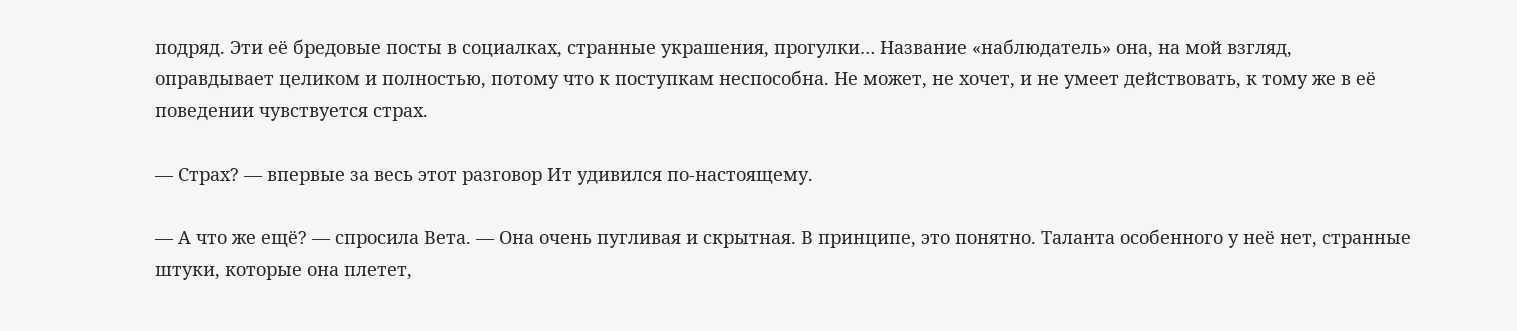подряд. Эти её бредовые посты в социалках, странные украшения, прогулки… Название «наблюдатель» она, на мой взгляд, оправдывает целиком и полностью, потому что к поступкам неспособна. Не может, не хочет, и не умеет действовать, к тому же в её поведении чувствуется страх.

— Страх? — впервые за весь этот разговор Ит удивился по-настоящему.

— А что же ещё? — спросила Вета. — Она очень пугливая и скрытная. В принципе, это понятно. Таланта особенного у неё нет, странные штуки, которые она плетет,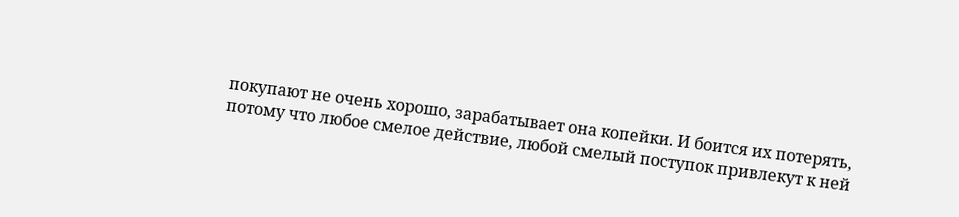покупают не очень хорошо, зарабатывает она копейки. И боится их потерять, потому что любое смелое действие, любой смелый поступок привлекут к ней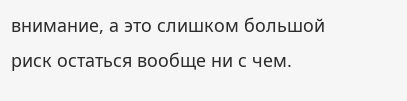внимание, а это слишком большой риск остаться вообще ни с чем.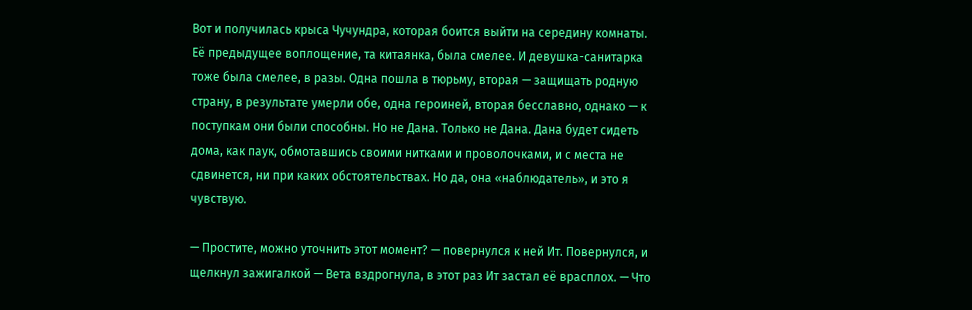Вот и получилась крыса Чучундра, которая боится выйти на середину комнаты. Её предыдущее воплощение, та китаянка, была смелее. И девушка-санитарка тоже была смелее, в разы. Одна пошла в тюрьму, вторая — защищать родную страну, в результате умерли обе, одна героиней, вторая бесславно, однако — к поступкам они были способны. Но не Дана. Только не Дана. Дана будет сидеть дома, как паук, обмотавшись своими нитками и проволочками, и с места не сдвинется, ни при каких обстоятельствах. Но да, она «наблюдатель», и это я чувствую.

— Простите, можно уточнить этот момент? — повернулся к ней Ит. Повернулся, и щелкнул зажигалкой — Вета вздрогнула, в этот раз Ит застал её врасплох. — Что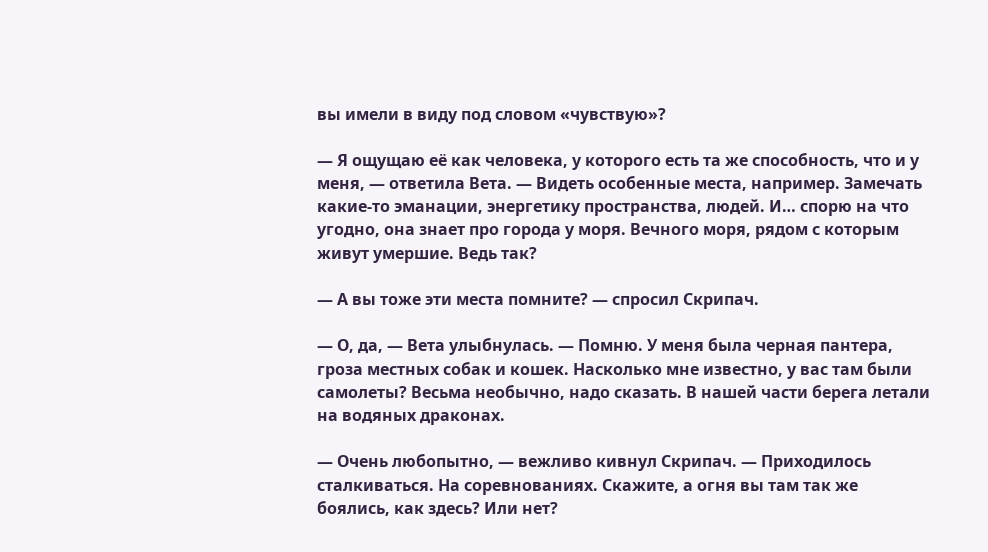вы имели в виду под словом «чувствую»?

— Я ощущаю её как человека, у которого есть та же способность, что и у меня, — ответила Вета. — Видеть особенные места, например. Замечать какие-то эманации, энергетику пространства, людей. И… спорю на что угодно, она знает про города у моря. Вечного моря, рядом с которым живут умершие. Ведь так?

— А вы тоже эти места помните? — спросил Скрипач.

— О, да, — Вета улыбнулась. — Помню. У меня была черная пантера, гроза местных собак и кошек. Насколько мне известно, у вас там были самолеты? Весьма необычно, надо сказать. В нашей части берега летали на водяных драконах.

— Очень любопытно, — вежливо кивнул Скрипач. — Приходилось сталкиваться. На соревнованиях. Скажите, а огня вы там так же боялись, как здесь? Или нет?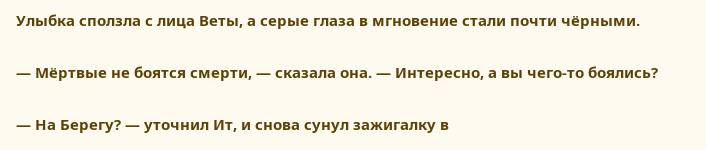Улыбка сползла с лица Веты, а серые глаза в мгновение стали почти чёрными.

— Мёртвые не боятся смерти, — сказала она. — Интересно, а вы чего-то боялись?

— На Берегу? — уточнил Ит, и снова сунул зажигалку в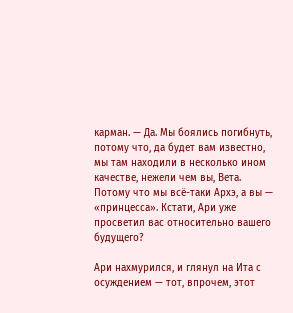карман. — Да. Мы боялись погибнуть, потому что, да будет вам известно, мы там находили в несколько ином качестве, нежели чем вы, Вета. Потому что мы всё-таки Архэ, а вы — «принцесса». Кстати, Ари уже просветил вас относительно вашего будущего?

Ари нахмурился, и глянул на Ита с осуждением — тот, впрочем, этот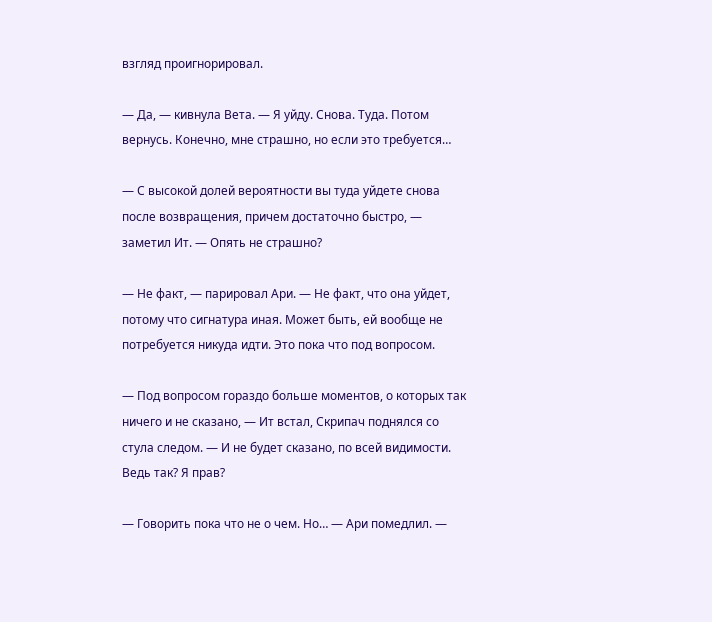взгляд проигнорировал.

— Да, — кивнула Вета. — Я уйду. Снова. Туда. Потом вернусь. Конечно, мне страшно, но если это требуется…

— С высокой долей вероятности вы туда уйдете снова после возвращения, причем достаточно быстро, — заметил Ит. — Опять не страшно?

— Не факт, — парировал Ари. — Не факт, что она уйдет, потому что сигнатура иная. Может быть, ей вообще не потребуется никуда идти. Это пока что под вопросом.

— Под вопросом гораздо больше моментов, о которых так ничего и не сказано, — Ит встал, Скрипач поднялся со стула следом. — И не будет сказано, по всей видимости. Ведь так? Я прав?

— Говорить пока что не о чем. Но… — Ари помедлил. —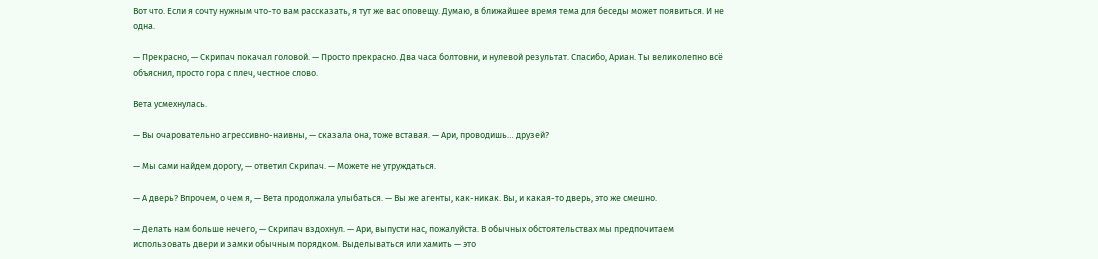Вот что. Если я сочту нужным что-то вам рассказать, я тут же вас оповещу. Думаю, в ближайшее время тема для беседы может появиться. И не одна.

— Прекрасно, — Скрипач покачал головой. — Просто прекрасно. Два часа болтовни, и нулевой результат. Спасибо, Ариан. Ты великолепно всё объяснил, просто гора с плеч, честное слово.

Вета усмехнулась.

— Вы очаровательно агрессивно-наивны, — сказала она, тоже вставая. — Ари, проводишь… друзей?

— Мы сами найдем дорогу, — ответил Скрипач. — Можете не утруждаться.

— А дверь? Впрочем, о чем я, — Вета продолжала улыбаться. — Вы же агенты, как-никак. Вы, и какая-то дверь, это же смешно.

— Делать нам больше нечего, — Скрипач вздохнул. — Ари, выпусти нас, пожалуйста. В обычных обстоятельствах мы предпочитаем использовать двери и замки обычным порядком. Выделываться или хамить — это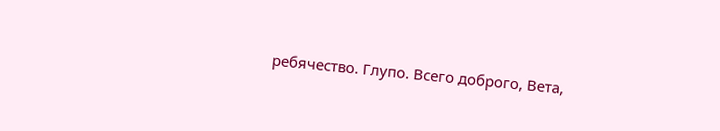ребячество. Глупо. Всего доброго, Вета,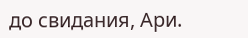до свидания, Ари.